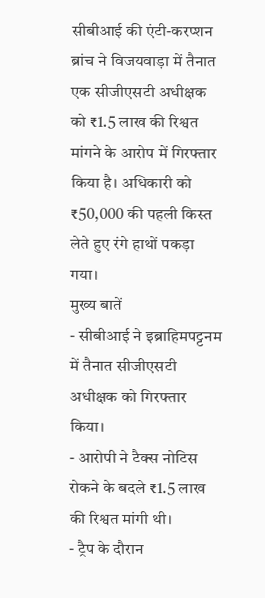सीबीआई की एंटी-करप्शन ब्रांच ने विजयवाड़ा में तैनात एक सीजीएसटी अधीक्षक को ₹1.5 लाख की रिश्वत मांगने के आरोप में गिरफ्तार किया है। अधिकारी को ₹50,000 की पहली किस्त लेते हुए रंगे हाथों पकड़ा गया।
मुख्य बातें
- सीबीआई ने इब्राहिमपट्टनम में तैनात सीजीएसटी अधीक्षक को गिरफ्तार किया।
- आरोपी ने टैक्स नोटिस रोकने के बदले ₹1.5 लाख की रिश्वत मांगी थी।
- ट्रैप के दौरान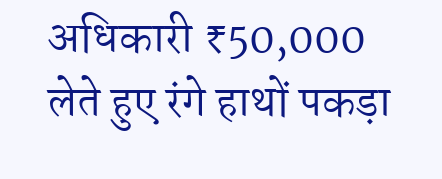अधिकारी ₹50,000 लेते हुए रंगे हाथों पकड़ा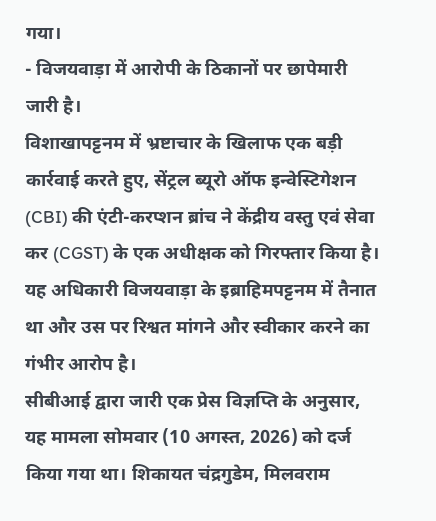गया।
- विजयवाड़ा में आरोपी के ठिकानों पर छापेमारी जारी है।
विशाखापट्टनम में भ्रष्टाचार के खिलाफ एक बड़ी कार्रवाई करते हुए, सेंट्रल ब्यूरो ऑफ इन्वेस्टिगेशन (CBI) की एंटी-करप्शन ब्रांच ने केंद्रीय वस्तु एवं सेवा कर (CGST) के एक अधीक्षक को गिरफ्तार किया है। यह अधिकारी विजयवाड़ा के इब्राहिमपट्टनम में तैनात था और उस पर रिश्वत मांगने और स्वीकार करने का गंभीर आरोप है।
सीबीआई द्वारा जारी एक प्रेस विज्ञप्ति के अनुसार, यह मामला सोमवार (10 अगस्त, 2026) को दर्ज किया गया था। शिकायत चंद्रगुडेम, मिलवराम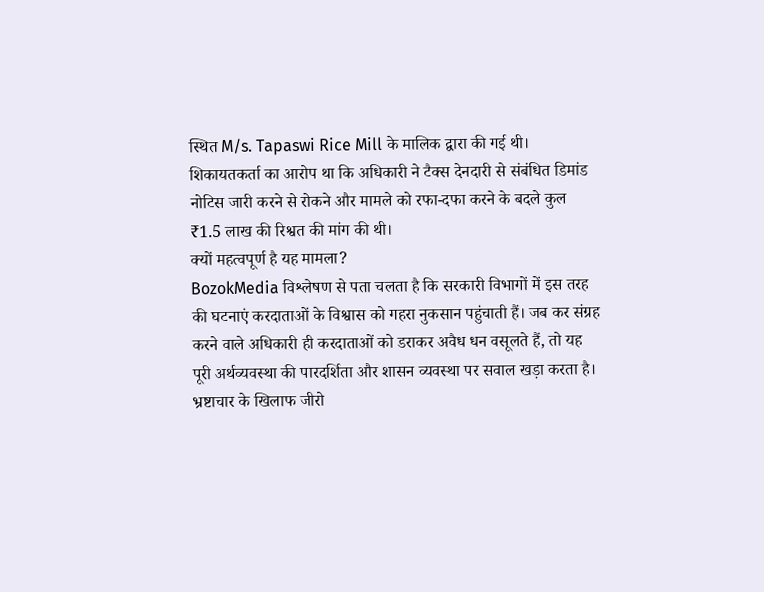स्थित M/s. Tapaswi Rice Mill के मालिक द्वारा की गई थी। शिकायतकर्ता का आरोप था कि अधिकारी ने टैक्स देनदारी से संबंधित डिमांड नोटिस जारी करने से रोकने और मामले को रफा-दफा करने के बदले कुल ₹1.5 लाख की रिश्वत की मांग की थी।
क्यों महत्वपूर्ण है यह मामला?
BozokMedia विश्लेषण से पता चलता है कि सरकारी विभागों में इस तरह की घटनाएं करदाताओं के विश्वास को गहरा नुकसान पहुंचाती हैं। जब कर संग्रह करने वाले अधिकारी ही करदाताओं को डराकर अवैध धन वसूलते हैं, तो यह पूरी अर्थव्यवस्था की पारदर्शिता और शासन व्यवस्था पर सवाल खड़ा करता है।
भ्रष्टाचार के खिलाफ जीरो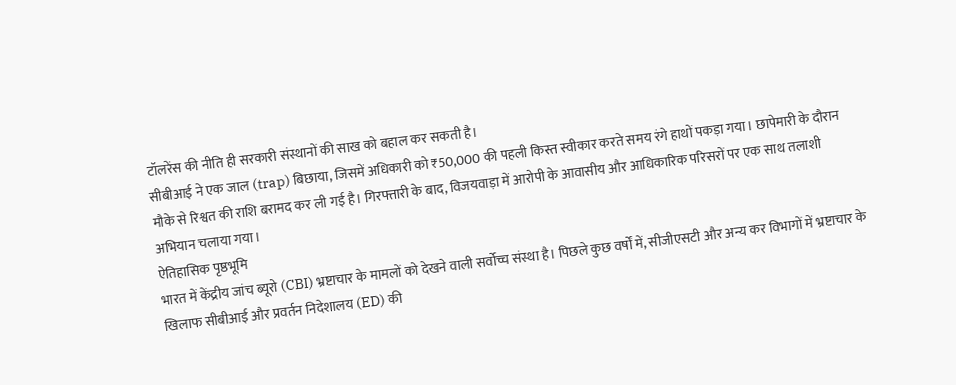टॉलरेंस की नीति ही सरकारी संस्थानों की साख को बहाल कर सकती है।
सीबीआई ने एक जाल (trap) बिछाया, जिसमें अधिकारी को ₹50,000 की पहली किस्त स्वीकार करते समय रंगे हाथों पकड़ा गया। छापेमारी के दौरान मौके से रिश्वत की राशि बरामद कर ली गई है। गिरफ्तारी के बाद, विजयवाड़ा में आरोपी के आवासीय और आधिकारिक परिसरों पर एक साथ तलाशी अभियान चलाया गया।
ऐतिहासिक पृष्ठभूमि
भारत में केंद्रीय जांच ब्यूरो (CBI) भ्रष्टाचार के मामलों को देखने वाली सर्वोच्च संस्था है। पिछले कुछ वर्षों में, सीजीएसटी और अन्य कर विभागों में भ्रष्टाचार के खिलाफ सीबीआई और प्रवर्तन निदेशालय (ED) की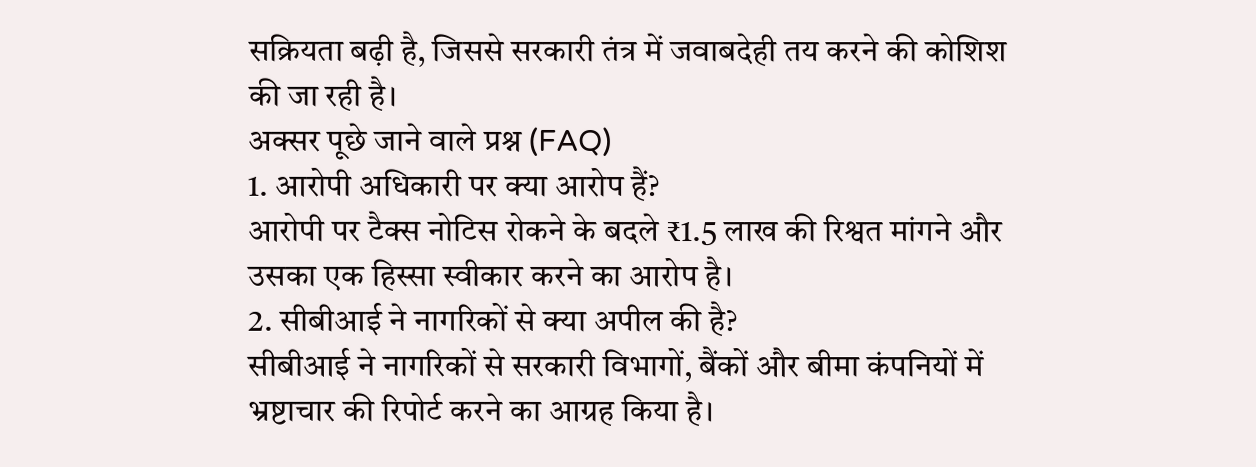सक्रियता बढ़ी है, जिससे सरकारी तंत्र में जवाबदेही तय करने की कोशिश की जा रही है।
अक्सर पूछे जाने वाले प्रश्न (FAQ)
1. आरोपी अधिकारी पर क्या आरोप हैं?
आरोपी पर टैक्स नोटिस रोकने के बदले ₹1.5 लाख की रिश्वत मांगने और उसका एक हिस्सा स्वीकार करने का आरोप है।
2. सीबीआई ने नागरिकों से क्या अपील की है?
सीबीआई ने नागरिकों से सरकारी विभागों, बैंकों और बीमा कंपनियों में भ्रष्टाचार की रिपोर्ट करने का आग्रह किया है।